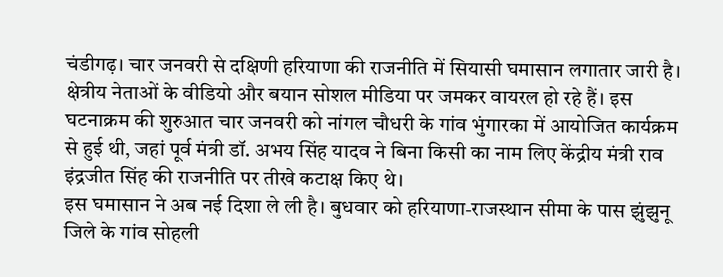चंडीगढ़। चार जनवरी से दक्षिणी हरियाणा की राजनीति में सियासी घमासान लगातार जारी है। क्षेत्रीय नेताओं के वीडियो और बयान सोशल मीडिया पर जमकर वायरल हो रहे हैं। इस घटनाक्रम की शुरुआत चार जनवरी को नांगल चौधरी के गांव भुंगारका में आयोजित कार्यक्रम से हुई थी, जहां पूर्व मंत्री डॉ. अभय सिंह यादव ने बिना किसी का नाम लिए केंद्रीय मंत्री राव इंद्रजीत सिंह की राजनीति पर तीखे कटाक्ष किए थे।
इस घमासान ने अब नई दिशा ले ली है। बुधवार को हरियाणा-राजस्थान सीमा के पास झुंझुनू जिले के गांव सोहली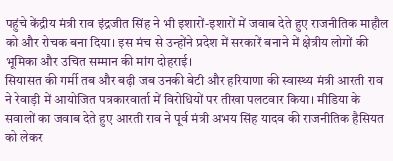पहुंचे केंद्रीय मंत्री राव इंद्रजीत सिंह ने भी इशारों-इशारों में जवाब देते हुए राजनीतिक माहौल को और रोचक बना दिया। इस मंच से उन्होंने प्रदेश में सरकारें बनाने में क्षेत्रीय लोगों की भूमिका और उचित सम्मान की मांग दोहराई।
सियासत की गर्मी तब और बढ़ी जब उनकी बेटी और हरियाणा की स्वास्थ्य मंत्री आरती राव ने रेवाड़ी में आयोजित पत्रकारवार्ता में विरोधियों पर तीखा पलटवार किया। मीडिया के सवालों का जवाब देते हुए आरती राव ने पूर्व मंत्री अभय सिंह यादव की राजनीतिक हैसियत को लेकर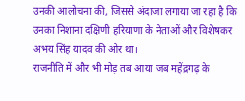उनकी आलोचना की, जिससे अंदाजा लगाया जा रहा है कि उनका निशाना दक्षिणी हरियाणा के नेताओं और विशेषकर अभय सिंह यादव की ओर था।
राजनीति में और भी मोड़ तब आया जब महेंद्रगढ़ के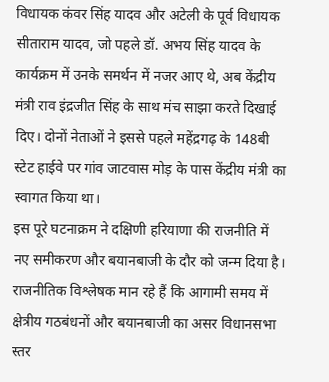विधायक कंवर सिंह यादव और अटेली के पूर्व विधायक सीताराम यादव, जो पहले डॉ. अभय सिंह यादव के कार्यक्रम में उनके समर्थन में नजर आए थे, अब केंद्रीय मंत्री राव इंद्रजीत सिंह के साथ मंच साझा करते दिखाई दिए। दोनों नेताओं ने इससे पहले महेंद्रगढ़ के 148बी स्टेट हाईवे पर गांव जाटवास मोड़ के पास केंद्रीय मंत्री का स्वागत किया था।
इस पूरे घटनाक्रम ने दक्षिणी हरियाणा की राजनीति में नए समीकरण और बयानबाजी के दौर को जन्म दिया है। राजनीतिक विश्लेषक मान रहे हैं कि आगामी समय में क्षेत्रीय गठबंधनों और बयानबाजी का असर विधानसभा स्तर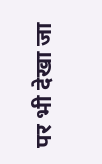पर भी देखा जा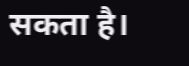सकता है।